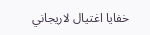خفايا اغتيال لاريجاني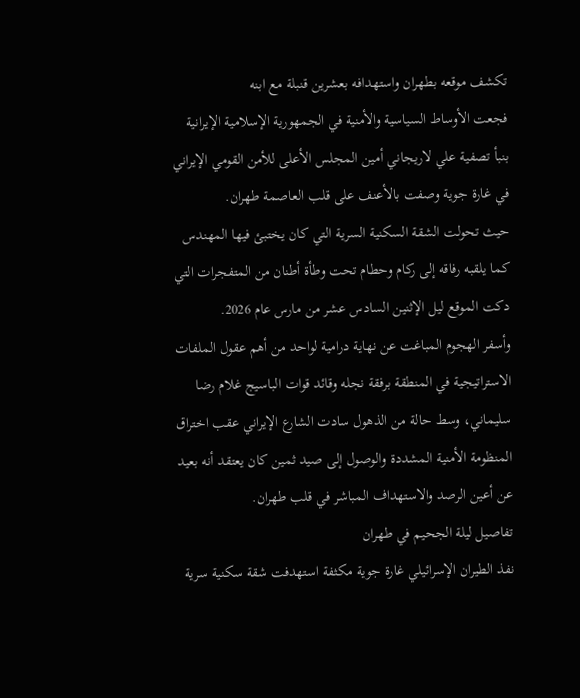تكشف موقعه بطهران واستهدافه بعشرين قنبلة مع ابنه
فجعت الأوساط السياسية والأمنية في الجمهورية الإسلامية الإيرانية بنبأ تصفية علي لاريجاني أمين المجلس الأعلى للأمن القومي الإيراني في غارة جوية وصفت بالأعنف على قلب العاصمة طهران.
حيث تحولت الشقة السكنية السرية التي كان يختبئ فيها المهندس كما يلقبه رفاقه إلى ركام وحطام تحت وطأة أطنان من المتفجرات التي دكت الموقع ليل الإثنين السادس عشر من مارس عام 2026.
وأسفر الهجوم المباغت عن نهاية درامية لواحد من أهم عقول الملفات الاستراتيجية في المنطقة برفقة نجله وقائد قوات الباسيج غلام رضا سليماني، وسط حالة من الذهول سادت الشارع الإيراني عقب اختراق المنظومة الأمنية المشددة والوصول إلى صيد ثمين كان يعتقد أنه بعيد عن أعين الرصد والاستهداف المباشر في قلب طهران.
تفاصيل ليلة الجحيم في طهران
نفذ الطيران الإسرائيلي غارة جوية مكثفة استهدفت شقة سكنية سرية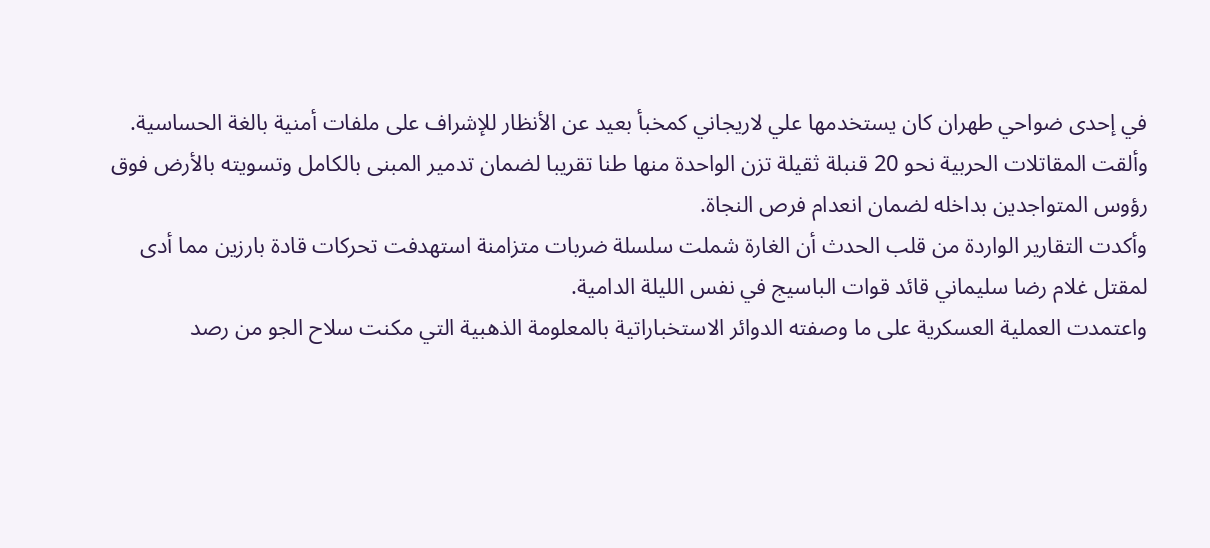في إحدى ضواحي طهران كان يستخدمها علي لاريجاني كمخبأ بعيد عن الأنظار للإشراف على ملفات أمنية بالغة الحساسية.
وألقت المقاتلات الحربية نحو 20 قنبلة ثقيلة تزن الواحدة منها طنا تقريبا لضمان تدمير المبنى بالكامل وتسويته بالأرض فوق رؤوس المتواجدين بداخله لضمان انعدام فرص النجاة.
وأكدت التقارير الواردة من قلب الحدث أن الغارة شملت سلسلة ضربات متزامنة استهدفت تحركات قادة بارزين مما أدى لمقتل غلام رضا سليماني قائد قوات الباسيج في نفس الليلة الدامية.
واعتمدت العملية العسكرية على ما وصفته الدوائر الاستخباراتية بالمعلومة الذهبية التي مكنت سلاح الجو من رصد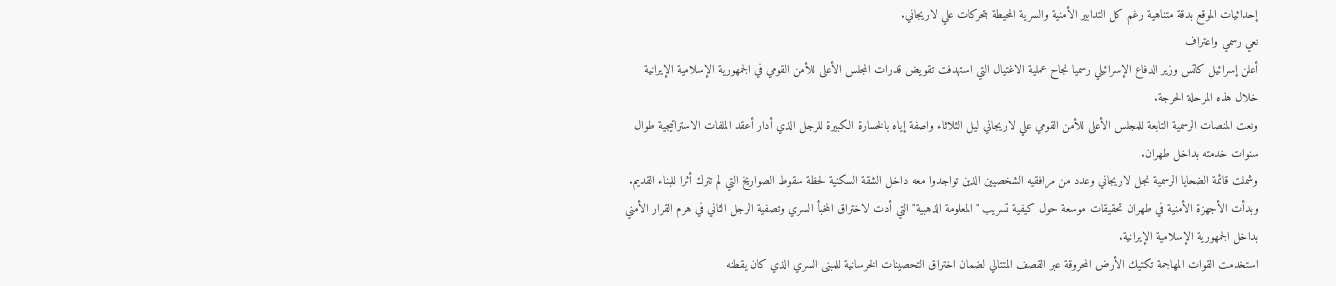إحداثيات الموقع بدقة متناهية رغم كل التدابير الأمنية والسرية المحيطة بتحركات علي لاريجاني.
نعي رسمي واعتراف
أعلن إسرائيل كاتس وزير الدفاع الإسرائيلي رسميا نجاح عملية الاغتيال التي استهدفت تقويض قدرات المجلس الأعلى للأمن القومي في الجمهورية الإسلامية الإيرانية خلال هذه المرحلة الحرجة.
ونعت المنصات الرسمية التابعة للمجلس الأعلى للأمن القومي علي لاريجاني ليل الثلاثاء واصفة إياه بالخسارة الكبيرة للرجل الذي أدار أعقد الملفات الاستراتيجية طوال سنوات خدمته بداخل طهران.
وشملت قائمة الضحايا الرسمية نجل لاريجاني وعدد من مرافقيه الشخصيين الذين تواجدوا معه داخل الشقة السكنية لحظة سقوط الصواريخ التي لم تترك أثرا للبناء القديم.
وبدأت الأجهزة الأمنية في طهران تحقيقات موسعة حول كيفية تسريب "المعلومة الذهبية" التي أدت لاختراق المخبأ السري وتصفية الرجل الثاني في هرم القرار الأمني بداخل الجمهورية الإسلامية الإيرانية.
استخدمت القوات المهاجمة تكتيك الأرض المحروقة عبر القصف المتتالي لضمان اختراق التحصينات الخرسانية للمبنى السري الذي كان يقطنه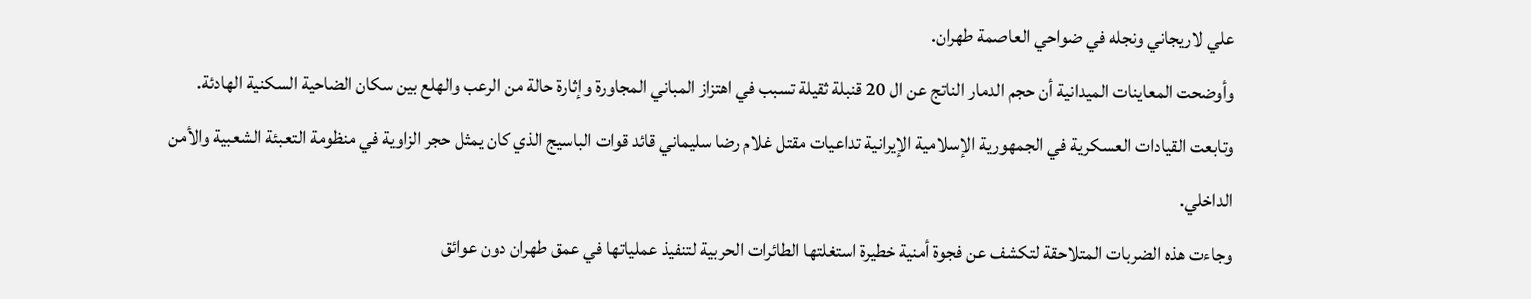علي لاريجاني ونجله في ضواحي العاصمة طهران.
وأوضحت المعاينات الميدانية أن حجم الدمار الناتج عن ال 20 قنبلة ثقيلة تسبب في اهتزاز المباني المجاورة وإثارة حالة من الرعب والهلع بين سكان الضاحية السكنية الهادئة.
وتابعت القيادات العسكرية في الجمهورية الإسلامية الإيرانية تداعيات مقتل غلام رضا سليماني قائد قوات الباسيج الذي كان يمثل حجر الزاوية في منظومة التعبئة الشعبية والأمن الداخلي.
وجاءت هذه الضربات المتلاحقة لتكشف عن فجوة أمنية خطيرة استغلتها الطائرات الحربية لتنفيذ عملياتها في عمق طهران دون عوائق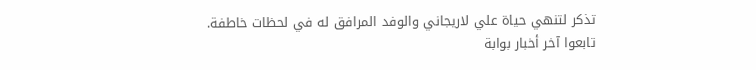تذكر لتنهي حياة علي لاريجاني والوفد المرافق له في لحظات خاطفة.
تابعوا آخر أخبار بوابة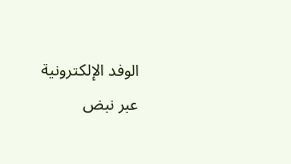الوفد الإلكترونية عبر نبض